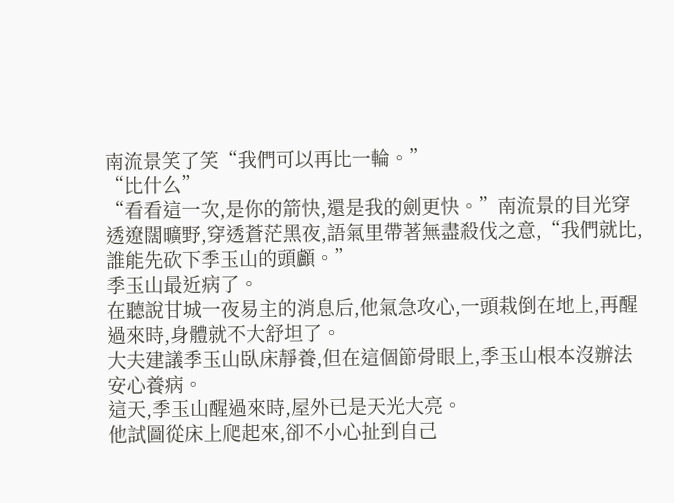南流景笑了笑“我們可以再比一輪。”
“比什么”
“看看這一次,是你的箭快,還是我的劍更快。”南流景的目光穿透遼闊曠野,穿透蒼茫黑夜,語氣里帶著無盡殺伐之意,“我們就比,誰能先砍下季玉山的頭顱。”
季玉山最近病了。
在聽說甘城一夜易主的消息后,他氣急攻心,一頭栽倒在地上,再醒過來時,身體就不大舒坦了。
大夫建議季玉山臥床靜養,但在這個節骨眼上,季玉山根本沒辦法安心養病。
這天,季玉山醒過來時,屋外已是天光大亮。
他試圖從床上爬起來,卻不小心扯到自己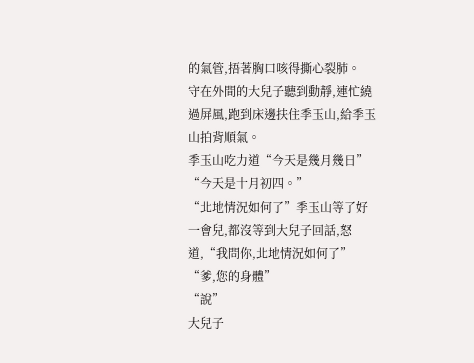的氣管,捂著胸口咳得撕心裂肺。
守在外間的大兒子聽到動靜,連忙繞過屏風,跑到床邊扶住季玉山,給季玉山拍背順氣。
季玉山吃力道“今天是幾月幾日”
“今天是十月初四。”
“北地情況如何了”季玉山等了好一會兒,都沒等到大兒子回話,怒道,“我問你,北地情況如何了”
“爹,您的身體”
“說”
大兒子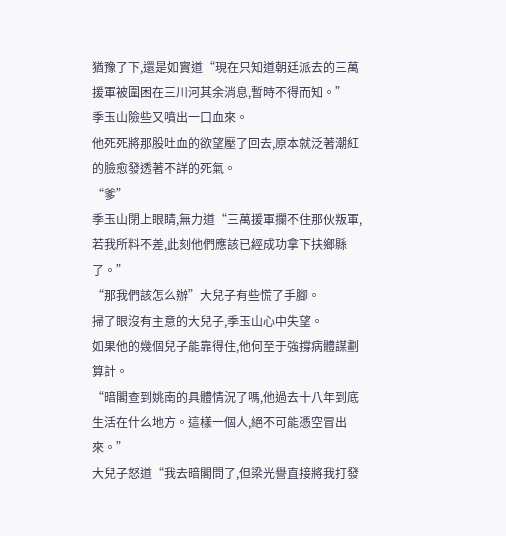猶豫了下,還是如實道“現在只知道朝廷派去的三萬援軍被圍困在三川河其余消息,暫時不得而知。”
季玉山險些又噴出一口血來。
他死死將那股吐血的欲望壓了回去,原本就泛著潮紅的臉愈發透著不詳的死氣。
“爹”
季玉山閉上眼睛,無力道“三萬援軍攔不住那伙叛軍,若我所料不差,此刻他們應該已經成功拿下扶鄉縣了。”
“那我們該怎么辦”大兒子有些慌了手腳。
掃了眼沒有主意的大兒子,季玉山心中失望。
如果他的幾個兒子能靠得住,他何至于強撐病體謀劃算計。
“暗閣查到姚南的具體情況了嗎,他過去十八年到底生活在什么地方。這樣一個人,絕不可能憑空冒出來。”
大兒子怒道“我去暗閣問了,但梁光譽直接將我打發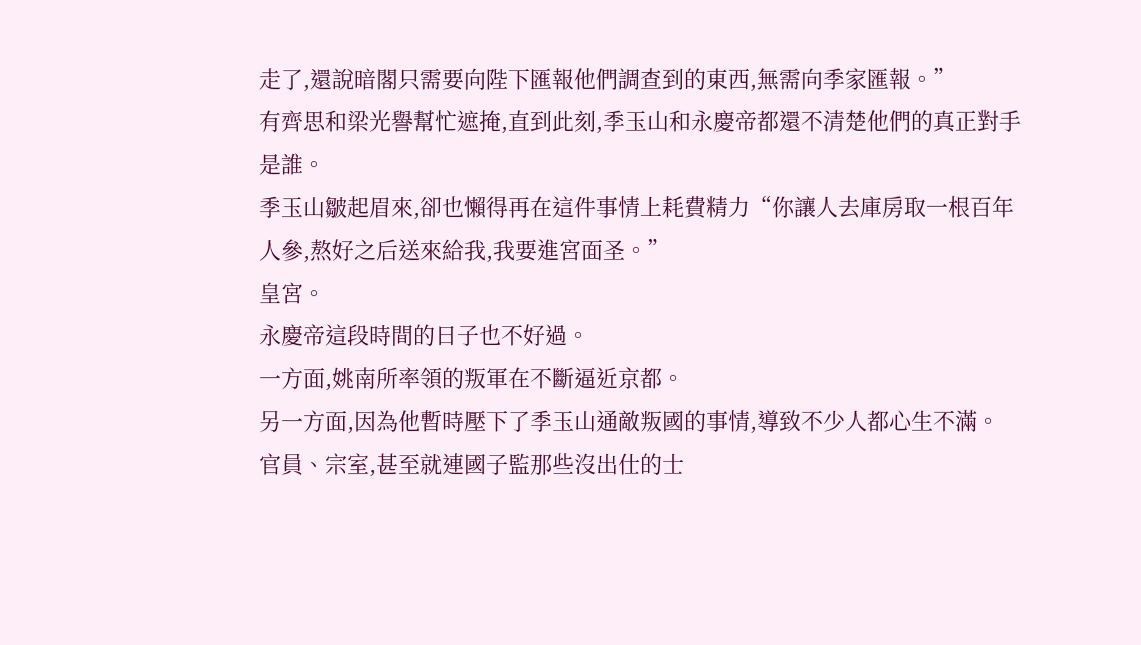走了,還說暗閣只需要向陛下匯報他們調查到的東西,無需向季家匯報。”
有齊思和梁光譽幫忙遮掩,直到此刻,季玉山和永慶帝都還不清楚他們的真正對手是誰。
季玉山皺起眉來,卻也懶得再在這件事情上耗費精力“你讓人去庫房取一根百年人參,熬好之后送來給我,我要進宮面圣。”
皇宮。
永慶帝這段時間的日子也不好過。
一方面,姚南所率領的叛軍在不斷逼近京都。
另一方面,因為他暫時壓下了季玉山通敵叛國的事情,導致不少人都心生不滿。
官員、宗室,甚至就連國子監那些沒出仕的士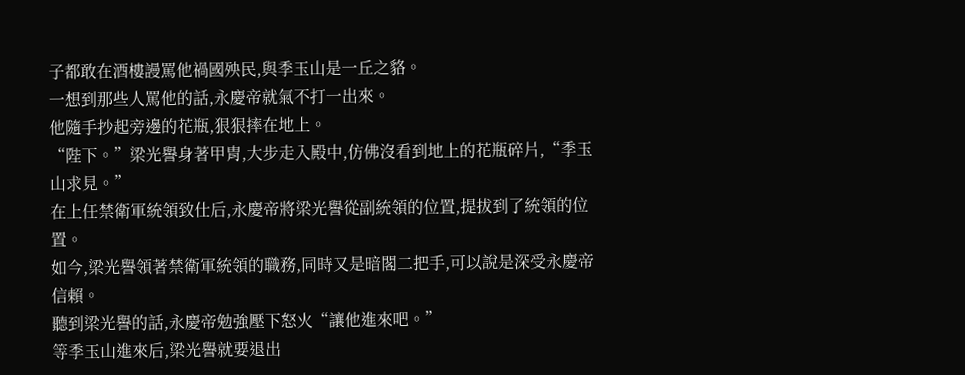子都敢在酒樓謾罵他禍國殃民,與季玉山是一丘之貉。
一想到那些人罵他的話,永慶帝就氣不打一出來。
他隨手抄起旁邊的花瓶,狠狠摔在地上。
“陛下。”梁光譽身著甲胄,大步走入殿中,仿佛沒看到地上的花瓶碎片,“季玉山求見。”
在上任禁衛軍統領致仕后,永慶帝將梁光譽從副統領的位置,提拔到了統領的位置。
如今,梁光譽領著禁衛軍統領的職務,同時又是暗閣二把手,可以說是深受永慶帝信賴。
聽到梁光譽的話,永慶帝勉強壓下怒火“讓他進來吧。”
等季玉山進來后,梁光譽就要退出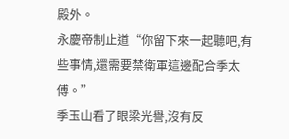殿外。
永慶帝制止道“你留下來一起聽吧,有些事情,還需要禁衛軍這邊配合季太傅。”
季玉山看了眼梁光譽,沒有反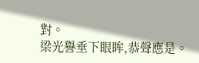對。
梁光譽垂下眼眸,恭聲應是。